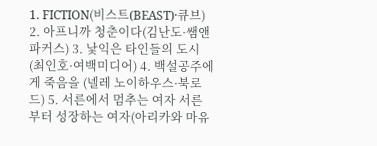1. FICTION(비스트(BEAST)·큐브) 2. 아프니까 청춘이다(김난도·쌤앤파커스) 3. 낯익은 타인들의 도시 (최인호·여백미디어) 4. 백설공주에게 죽음을 (넬레 노이하우스·북로드) 5. 서른에서 멈추는 여자 서른부터 성장하는 여자(아리카와 마유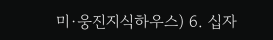미·웅진지식하우스) 6. 십자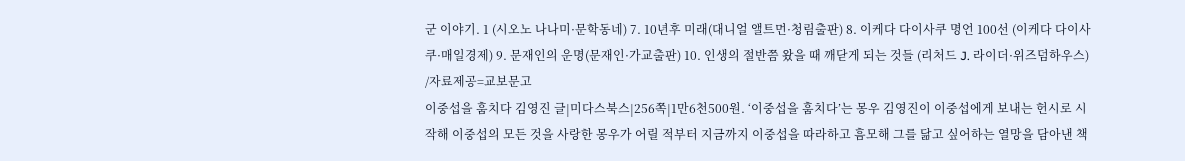군 이야기. 1 (시오노 나나미·문학동네) 7. 10년후 미래(대니얼 앨트먼·청림출판) 8. 이케다 다이사쿠 명언 100선 (이케다 다이사쿠·매일경제) 9. 문재인의 운명(문재인·가교출판) 10. 인생의 절반쯤 왔을 때 깨닫게 되는 것들 (리처드 J. 라이더·위즈덤하우스) /자료제공=교보문고
이중섭을 훔치다 김영진 글|미다스북스|256쪽|1만6천500원. ‘이중섭을 훔치다’는 몽우 김영진이 이중섭에게 보내는 헌시로 시작해 이중섭의 모든 것을 사랑한 몽우가 어릴 적부터 지금까지 이중섭을 따라하고 흠모해 그를 닮고 싶어하는 열망을 담아낸 책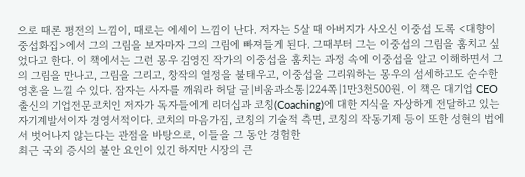으로 때론 평전의 느낌이, 때로는 에세이 느낌이 난다. 저자는 5살 때 아버지가 사오신 이중섭 도록 <대향이중섭화집>에서 그의 그림을 보자마자 그의 그림에 빠져들게 된다. 그때부터 그는 이중섭의 그림을 훔치고 싶었다고 한다. 이 책에서는 그런 몽우 김영진 작가의 이중섭을 훔치는 과정 속에 이중섭을 알고 이해하면서 그의 그림을 만나고, 그림을 그리고, 창작의 열정을 불태우고, 이중섭을 그리워하는 몽우의 섬세하고도 순수한 영혼을 느낄 수 있다. 잠자는 사자를 깨워라 허달 글|비움과소통|224쪽|1만3천500원. 이 책은 대기업 CEO 출신의 기업전문코치인 저자가 독자들에게 리더십과 코칭(Coaching)에 대한 지식을 자상하게 전달하고 있는 자기계발서이자 경영서적이다. 코치의 마음가짐, 코칭의 기술적 측면, 코칭의 작동기제 등이 또한 성현의 법에서 벗어나지 않는다는 관점을 바탕으로, 이들을 그 동안 경험한
최근 국외 증시의 불안 요인이 있긴 하지만 시장의 큰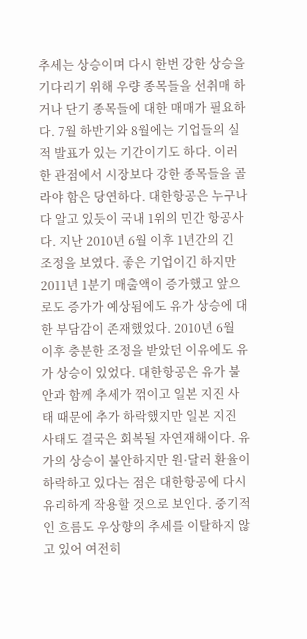추세는 상승이며 다시 한번 강한 상승을 기다리기 위해 우량 종목들을 선취매 하거나 단기 종목들에 대한 매매가 필요하다. 7월 하반기와 8월에는 기업들의 실적 발표가 있는 기간이기도 하다. 이러한 관점에서 시장보다 강한 종목들을 골라야 함은 당연하다. 대한항공은 누구나 다 알고 있듯이 국내 1위의 민간 항공사다. 지난 2010년 6월 이후 1년간의 긴 조정을 보였다. 좋은 기업이긴 하지만 2011년 1분기 매출액이 증가했고 앞으로도 증가가 예상됨에도 유가 상승에 대한 부담감이 존재했었다. 2010년 6월 이후 충분한 조정을 받았던 이유에도 유가 상승이 있었다. 대한항공은 유가 불안과 함께 추세가 꺾이고 일본 지진 사태 때문에 추가 하락했지만 일본 지진 사태도 결국은 회복될 자연재해이다. 유가의 상승이 불안하지만 원·달러 환율이 하락하고 있다는 점은 대한항공에 다시 유리하게 작용할 것으로 보인다. 중기적인 흐름도 우상향의 추세를 이탈하지 않고 있어 여전히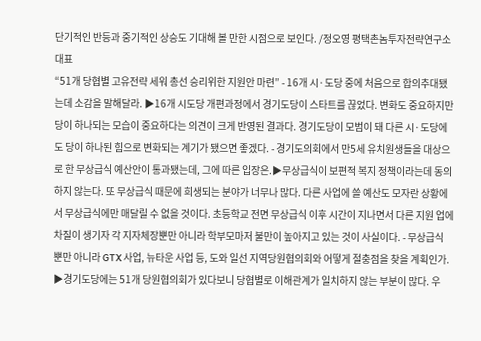단기적인 반등과 중기적인 상승도 기대해 볼 만한 시점으로 보인다. /정오영 평택촌놈투자전략연구소 대표
“51개 당협별 고유전략 세워 총선 승리위한 지원안 마련” - 16개 시·도당 중에 처음으로 합의추대됐는데 소감을 말해달라. ▶16개 시도당 개편과정에서 경기도당이 스타트를 끊었다. 변화도 중요하지만 당이 하나되는 모습이 중요하다는 의견이 크게 반영된 결과다. 경기도당이 모범이 돼 다른 시·도당에도 당이 하나된 힘으로 변화되는 계기가 됐으면 좋겠다. - 경기도의회에서 만5세 유치원생들을 대상으로 한 무상급식 예산안이 통과됐는데, 그에 따른 입장은.▶무상급식이 보편적 복지 정책이라는데 동의하지 않는다. 또 무상급식 때문에 희생되는 분야가 너무나 많다. 다른 사업에 쓸 예산도 모자란 상황에서 무상급식에만 매달릴 수 없을 것이다. 초등학교 전면 무상급식 이후 시간이 지나면서 다른 지원 업에 차질이 생기자 각 지자체장뿐만 아니라 학부모마저 불만이 높아지고 있는 것이 사실이다. - 무상급식 뿐만 아니라 GTX 사업, 뉴타운 사업 등, 도와 일선 지역당원협의회와 어떻게 절충점을 찾을 계획인가. ▶경기도당에는 51개 당원협의회가 있다보니 당협별로 이해관계가 일치하지 않는 부분이 많다. 우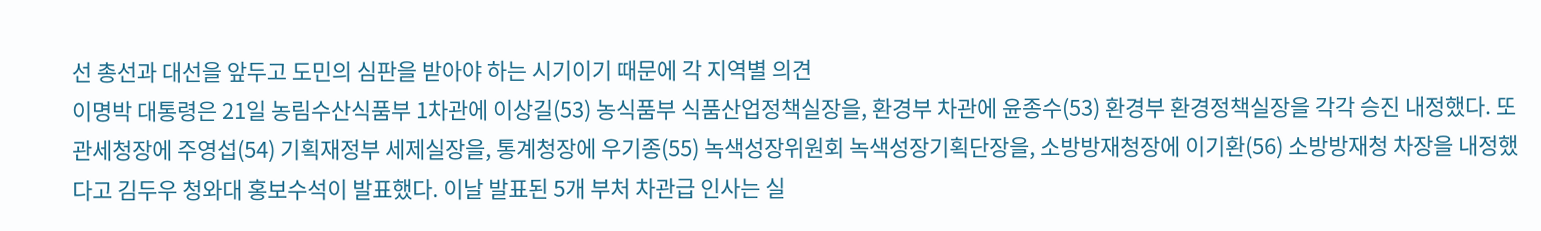선 총선과 대선을 앞두고 도민의 심판을 받아야 하는 시기이기 때문에 각 지역별 의견
이명박 대통령은 21일 농림수산식품부 1차관에 이상길(53) 농식품부 식품산업정책실장을, 환경부 차관에 윤종수(53) 환경부 환경정책실장을 각각 승진 내정했다. 또 관세청장에 주영섭(54) 기획재정부 세제실장을, 통계청장에 우기종(55) 녹색성장위원회 녹색성장기획단장을, 소방방재청장에 이기환(56) 소방방재청 차장을 내정했다고 김두우 청와대 홍보수석이 발표했다. 이날 발표된 5개 부처 차관급 인사는 실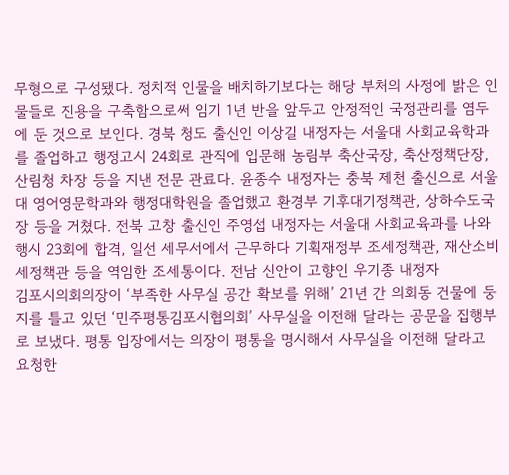무형으로 구성됐다. 정치적 인물을 배치하기보다는 해당 부처의 사정에 밝은 인물들로 진용을 구축함으로써 임기 1년 반을 앞두고 안정적인 국정관리를 염두에 둔 것으로 보인다. 경북 청도 출신인 이상길 내정자는 서울대 사회교육학과를 졸업하고 행정고시 24회로 관직에 입문해 농림부 축산국장, 축산정책단장, 산림청 차장 등을 지낸 전문 관료다. 윤종수 내정자는 충북 제천 출신으로 서울대 영어영문학과와 행정대학원을 졸업했고 환경부 기후대기정책관, 상하수도국장 등을 거쳤다. 전북 고창 출신인 주영섭 내정자는 서울대 사회교육과를 나와 행시 23회에 합격, 일선 세무서에서 근무하다 기획재정부 조세정책관, 재산소비세정책관 등을 역임한 조세통이다. 전남 신안이 고향인 우기종 내정자
김포시의회의장이 ‘부족한 사무실 공간 확보를 위해’ 21년 간 의회동 건물에 둥지를 틀고 있던 ‘민주평통김포시협의회’ 사무실을 이전해 달라는 공문을 집행부로 보냈다. 평통 입장에서는 의장이 평통을 명시해서 사무실을 이전해 달라고 요청한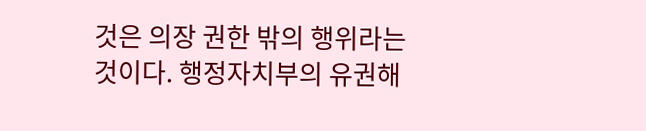것은 의장 권한 밖의 행위라는 것이다. 행정자치부의 유권해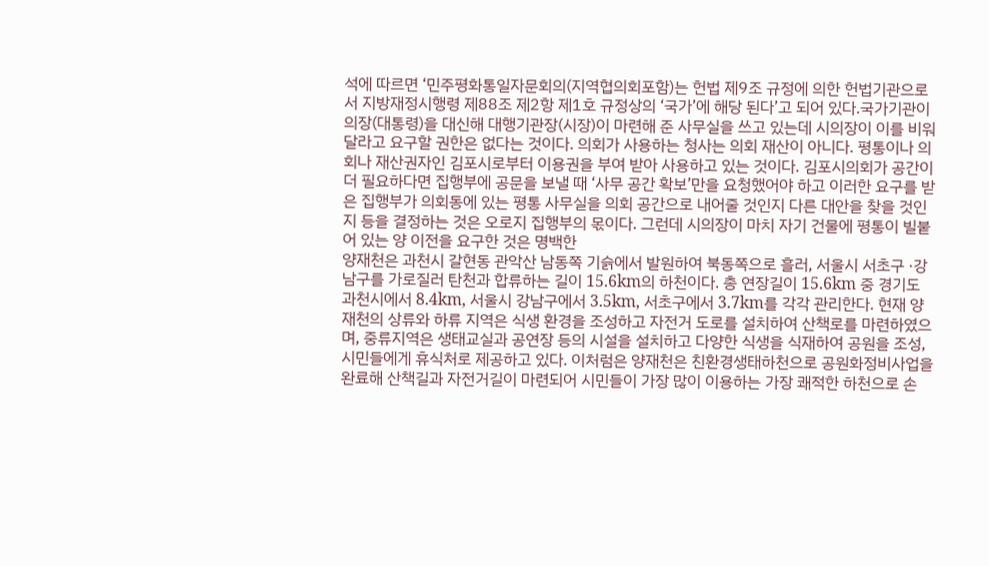석에 따르면 ‘민주평화통일자문회의(지역협의회포함)는 헌법 제9조 규정에 의한 헌법기관으로서 지방재정시행령 제88조 제2항 제1호 규정상의 ‘국가’에 해당 된다’고 되어 있다.국가기관이 의장(대통령)을 대신해 대행기관장(시장)이 마련해 준 사무실을 쓰고 있는데 시의장이 이를 비워달라고 요구할 권한은 없다는 것이다. 의회가 사용하는 청사는 의회 재산이 아니다. 평통이나 의회나 재산권자인 김포시로부터 이용권을 부여 받아 사용하고 있는 것이다. 김포시의회가 공간이 더 필요하다면 집행부에 공문을 보낼 때 ‘사무 공간 확보’만을 요청했어야 하고 이러한 요구를 받은 집행부가 의회동에 있는 평통 사무실을 의회 공간으로 내어줄 것인지 다른 대안을 찾을 것인지 등을 결정하는 것은 오로지 집행부의 몫이다. 그런데 시의장이 마치 자기 건물에 평통이 빌붙어 있는 양 이전을 요구한 것은 명백한
양재천은 과천시 갈현동 관악산 남동쪽 기슭에서 발원하여 북동쪽으로 흘러, 서울시 서초구 ·강남구를 가로질러 탄천과 합류하는 길이 15.6km의 하천이다. 총 연장길이 15.6km 중 경기도 과천시에서 8.4km, 서울시 강남구에서 3.5km, 서초구에서 3.7km를 각각 관리한다. 현재 양재천의 상류와 하류 지역은 식생 환경을 조성하고 자전거 도로를 설치하여 산책로를 마련하였으며, 중류지역은 생태교실과 공연장 등의 시설을 설치하고 다양한 식생을 식재하여 공원을 조성, 시민들에게 휴식처로 제공하고 있다. 이처럼은 양재천은 친환경생태하천으로 공원화정비사업을 완료해 산책길과 자전거길이 마련되어 시민들이 가장 많이 이용하는 가장 쾌적한 하천으로 손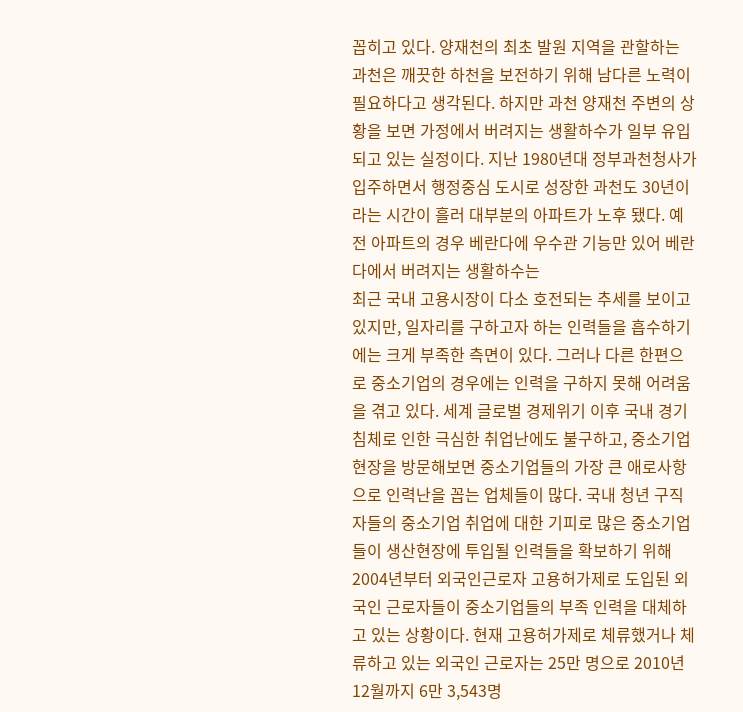꼽히고 있다. 양재천의 최초 발원 지역을 관할하는 과천은 깨끗한 하천을 보전하기 위해 남다른 노력이 필요하다고 생각된다. 하지만 과천 양재천 주변의 상황을 보면 가정에서 버려지는 생활하수가 일부 유입되고 있는 실정이다. 지난 1980년대 정부과천청사가 입주하면서 행정중심 도시로 성장한 과천도 30년이라는 시간이 흘러 대부분의 아파트가 노후 됐다. 예전 아파트의 경우 베란다에 우수관 기능만 있어 베란다에서 버려지는 생활하수는
최근 국내 고용시장이 다소 호전되는 추세를 보이고 있지만, 일자리를 구하고자 하는 인력들을 흡수하기에는 크게 부족한 측면이 있다. 그러나 다른 한편으로 중소기업의 경우에는 인력을 구하지 못해 어려움을 겪고 있다. 세계 글로벌 경제위기 이후 국내 경기침체로 인한 극심한 취업난에도 불구하고, 중소기업 현장을 방문해보면 중소기업들의 가장 큰 애로사항으로 인력난을 꼽는 업체들이 많다. 국내 청년 구직자들의 중소기업 취업에 대한 기피로 많은 중소기업들이 생산현장에 투입될 인력들을 확보하기 위해 2004년부터 외국인근로자 고용허가제로 도입된 외국인 근로자들이 중소기업들의 부족 인력을 대체하고 있는 상황이다. 현재 고용허가제로 체류했거나 체류하고 있는 외국인 근로자는 25만 명으로 2010년 12월까지 6만 3,543명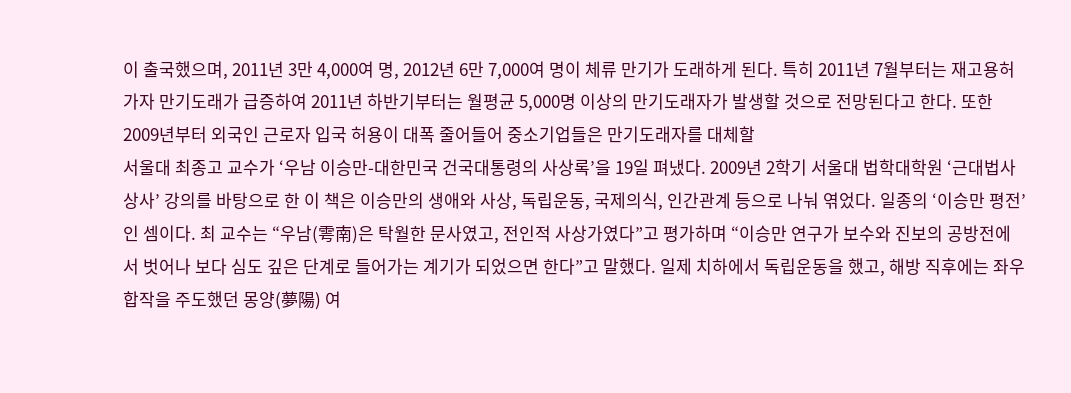이 출국했으며, 2011년 3만 4,000여 명, 2012년 6만 7,000여 명이 체류 만기가 도래하게 된다. 특히 2011년 7월부터는 재고용허가자 만기도래가 급증하여 2011년 하반기부터는 월평균 5,000명 이상의 만기도래자가 발생할 것으로 전망된다고 한다. 또한 2009년부터 외국인 근로자 입국 허용이 대폭 줄어들어 중소기업들은 만기도래자를 대체할
서울대 최종고 교수가 ‘우남 이승만-대한민국 건국대통령의 사상록’을 19일 펴냈다. 2009년 2학기 서울대 법학대학원 ‘근대법사상사’ 강의를 바탕으로 한 이 책은 이승만의 생애와 사상, 독립운동, 국제의식, 인간관계 등으로 나눠 엮었다. 일종의 ‘이승만 평전’인 셈이다. 최 교수는 “우남(雩南)은 탁월한 문사였고, 전인적 사상가였다”고 평가하며 “이승만 연구가 보수와 진보의 공방전에서 벗어나 보다 심도 깊은 단계로 들어가는 계기가 되었으면 한다”고 말했다. 일제 치하에서 독립운동을 했고, 해방 직후에는 좌우 합작을 주도했던 몽양(夢陽) 여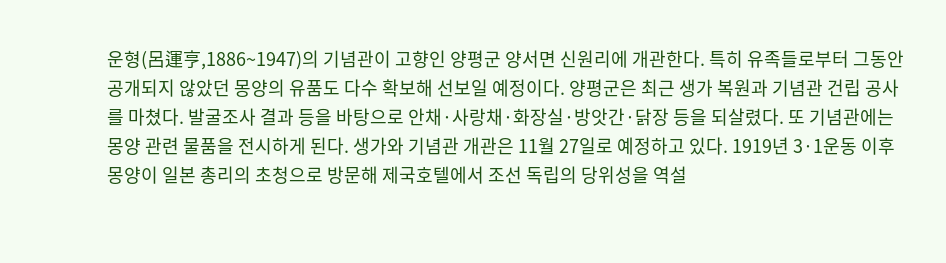운형(呂運亨,1886~1947)의 기념관이 고향인 양평군 양서면 신원리에 개관한다. 특히 유족들로부터 그동안 공개되지 않았던 몽양의 유품도 다수 확보해 선보일 예정이다. 양평군은 최근 생가 복원과 기념관 건립 공사를 마쳤다. 발굴조사 결과 등을 바탕으로 안채·사랑채·화장실·방앗간·닭장 등을 되살렸다. 또 기념관에는 몽양 관련 물품을 전시하게 된다. 생가와 기념관 개관은 11월 27일로 예정하고 있다. 1919년 3·1운동 이후 몽양이 일본 총리의 초청으로 방문해 제국호텔에서 조선 독립의 당위성을 역설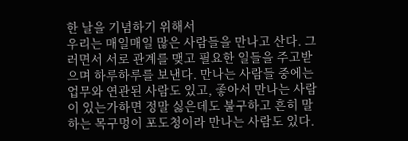한 날을 기념하기 위해서
우리는 매일매일 많은 사람들을 만나고 산다. 그러면서 서로 관계를 맺고 필요한 일들을 주고받으며 하루하루를 보낸다. 만나는 사람들 중에는 업무와 연관된 사람도 있고, 좋아서 만나는 사람이 있는가하면 정말 싫은데도 불구하고 흔히 말하는 목구멍이 포도청이라 만나는 사람도 있다.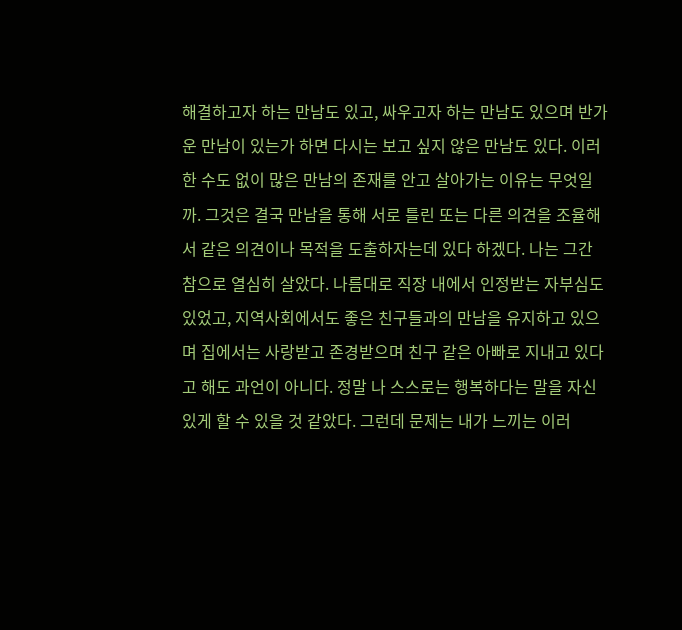해결하고자 하는 만남도 있고, 싸우고자 하는 만남도 있으며 반가운 만남이 있는가 하면 다시는 보고 싶지 않은 만남도 있다. 이러한 수도 없이 많은 만남의 존재를 안고 살아가는 이유는 무엇일까. 그것은 결국 만남을 통해 서로 틀린 또는 다른 의견을 조율해서 같은 의견이나 목적을 도출하자는데 있다 하겠다. 나는 그간 참으로 열심히 살았다. 나름대로 직장 내에서 인정받는 자부심도 있었고, 지역사회에서도 좋은 친구들과의 만남을 유지하고 있으며 집에서는 사랑받고 존경받으며 친구 같은 아빠로 지내고 있다고 해도 과언이 아니다. 정말 나 스스로는 행복하다는 말을 자신 있게 할 수 있을 것 같았다. 그런데 문제는 내가 느끼는 이러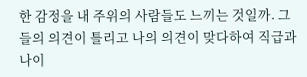한 감정을 내 주위의 사람들도 느끼는 것일까. 그들의 의견이 틀리고 나의 의견이 맞다하여 직급과 나이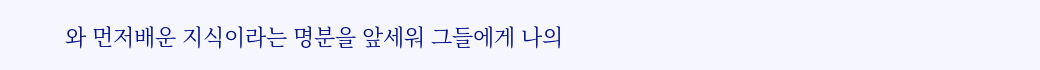와 먼저배운 지식이라는 명분을 앞세워 그들에게 나의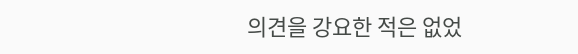의견을 강요한 적은 없었